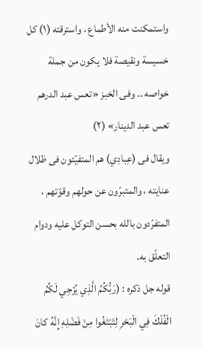واستمكنت منه الأطماع ، واسترقته (١) كل خسيسة ونقيصة فلا يكون من جملة خواصه .. وفى الخبز «تعس عبد الدرهم تعس عبد الدينار» (٢)
ويقال فى (عِبادِي) هم المتفيّئون فى ظلال عنايته ، والمتبرّون عن حولهم وقوّتهم ، المتفرّدون بالله بحسن التوكل عليه ودوام التعلّق به.
قوله جل ذكره : (رَبُّكُمُ الَّذِي يُزْجِي لَكُمُ الْفُلْكَ فِي الْبَحْرِ لِتَبْتَغُوا مِنْ فَضْلِهِ إِنَّهُ كانَ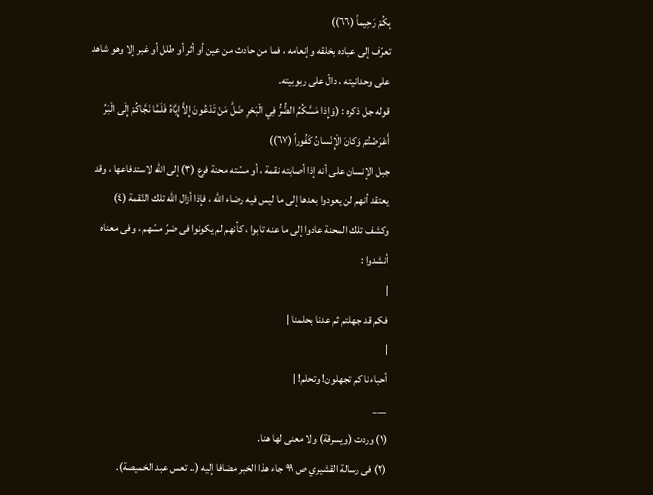بِكُمْ رَحِيماً (٦٦))
تعرّف إلى عباده بخلقه وإنعامه ، فما من حادث من عين أو أثر أو طلل أو غبر إلا وهو شاهد على وحدانيته ، دالّ على ربوبيته.
قوله جل ذكره : (وَإِذا مَسَّكُمُ الضُّرُّ فِي الْبَحْرِ ضَلَّ مَنْ تَدْعُونَ إِلاَّ إِيَّاهُ فَلَمَّا نَجَّاكُمْ إِلَى الْبَرِّ أَعْرَضْتُمْ وَكانَ الْإِنْسانُ كَفُوراً (٦٧))
جبل الإنسان على أنه إذا أصابته نقمة ، أو مسّته محنة فرع (٣) إلى الله لاستدفاعها ، وقد يعتقد أنهم لن يعودوا بعدها إلى ما ليس فيه رضاء الله ، فإذا أزال الله تلك النّقمة (٤) وكشف تلك المحنة عادوا إلى ما عنه تابوا ، كأنهم لم يكونوا فى ضرّ مسّهم ، وفى معناه أنشدوا :
|
فكم قد جهلتم ثم عدنا بحلمنا |
|
أحباءنا كم تجهلون! وتحلم! |
___
(١) وردت (ويسرقة) ولا معنى لها هنا.
(٢) فى رسالة القشيري ص ٩٩ جاء هذا الخبر مضافا إليه (.. تعس عبد الخميصة).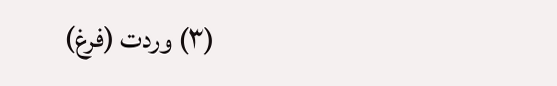(٣) وردت (فرغ)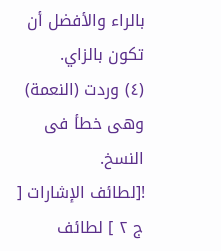بالراء والأفضل أن تكون بالزاي.
(٤) وردت (النعمة) وهى خطأ فى النسخ.
![لطائف الإشارات [ ج ٢ ] لطائف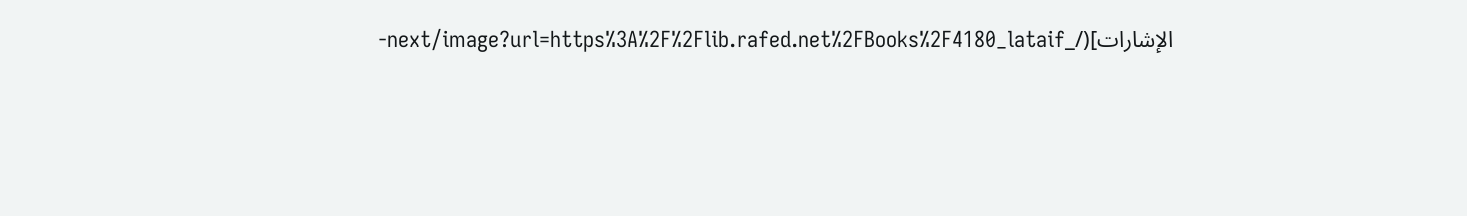الإشارات](/_next/image?url=https%3A%2F%2Flib.rafed.net%2FBooks%2F4180_lataif-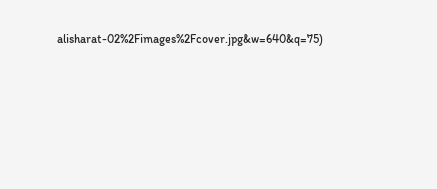alisharat-02%2Fimages%2Fcover.jpg&w=640&q=75)